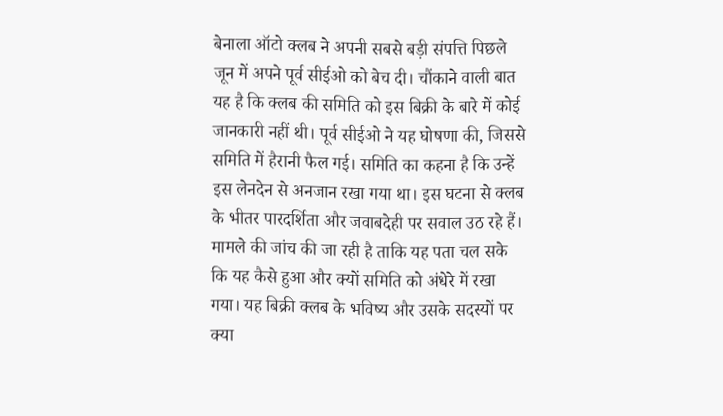बेनाला ऑटो क्लब ने अपनी सबसे बड़ी संपत्ति पिछले जून में अपने पूर्व सीईओ को बेच दी। चौंकाने वाली बात यह है कि क्लब की समिति को इस बिक्री के बारे में कोई जानकारी नहीं थी। पूर्व सीईओ ने यह घोषणा की, जिससे समिति में हैरानी फैल गई। समिति का कहना है कि उन्हें इस लेनदेन से अनजान रखा गया था। इस घटना से क्लब के भीतर पारदर्शिता और जवाबदेही पर सवाल उठ रहे हैं। मामले की जांच की जा रही है ताकि यह पता चल सके कि यह कैसे हुआ और क्यों समिति को अंधेरे में रखा गया। यह बिक्री क्लब के भविष्य और उसके सदस्यों पर क्या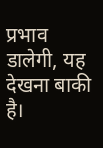प्रभाव डालेगी, यह देखना बाकी है।